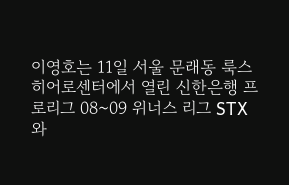이영호는 11일 서울 문래동 룩스 히어로센터에서 열린 신한은행 프로리그 08~09 위너스 리그 STX와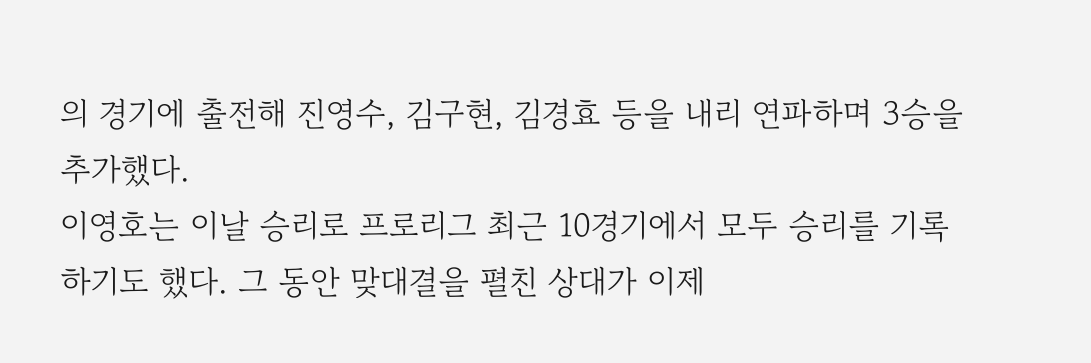의 경기에 출전해 진영수, 김구현, 김경효 등을 내리 연파하며 3승을 추가했다.
이영호는 이날 승리로 프로리그 최근 10경기에서 모두 승리를 기록하기도 했다. 그 동안 맞대결을 펼친 상대가 이제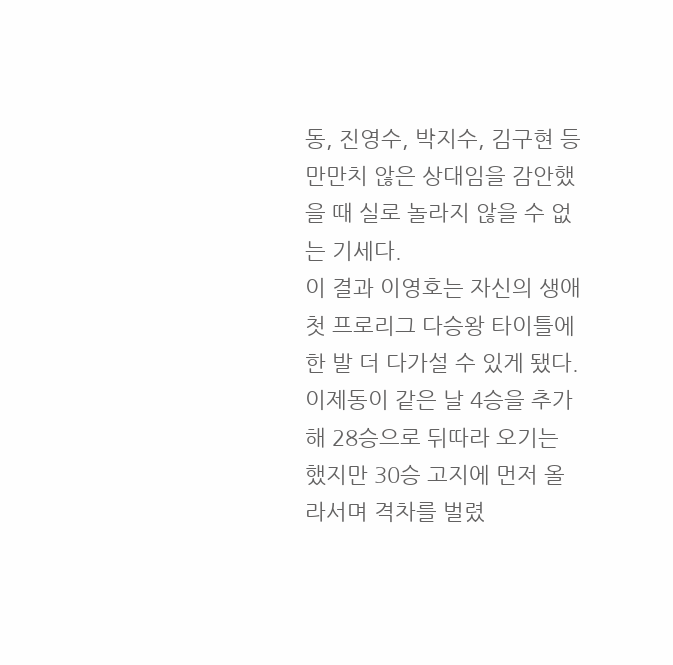동, 진영수, 박지수, 김구현 등 만만치 않은 상대임을 감안했을 때 실로 놀라지 않을 수 없는 기세다.
이 결과 이영호는 자신의 생애 첫 프로리그 다승왕 타이틀에 한 발 더 다가설 수 있게 됐다. 이제동이 같은 날 4승을 추가해 28승으로 뒤따라 오기는 했지만 30승 고지에 먼저 올라서며 격차를 벌렸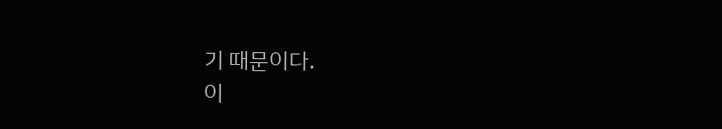기 때문이다.
이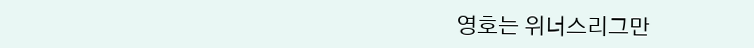영호는 위너스리그만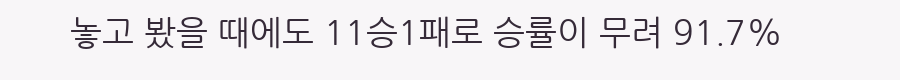놓고 봤을 때에도 11승1패로 승률이 무려 91.7%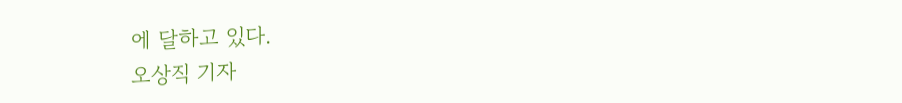에 달하고 있다.
오상직 기자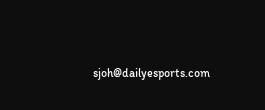sjoh@dailyesports.com